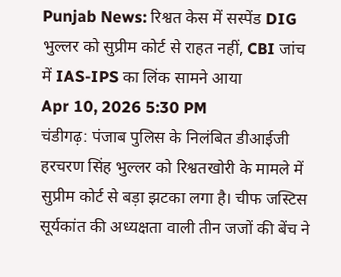Punjab News: रिश्वत केस में सस्पेंड DIG भुल्लर को सुप्रीम कोर्ट से राहत नहीं, CBI जांच में IAS-IPS का लिंक सामने आया
Apr 10, 2026 5:30 PM
चंडीगढ़: पंजाब पुलिस के निलंबित डीआईजी हरचरण सिंह भुल्लर को रिश्वतखोरी के मामले में सुप्रीम कोर्ट से बड़ा झटका लगा है। चीफ जस्टिस सूर्यकांत की अध्यक्षता वाली तीन जजों की बेंच ने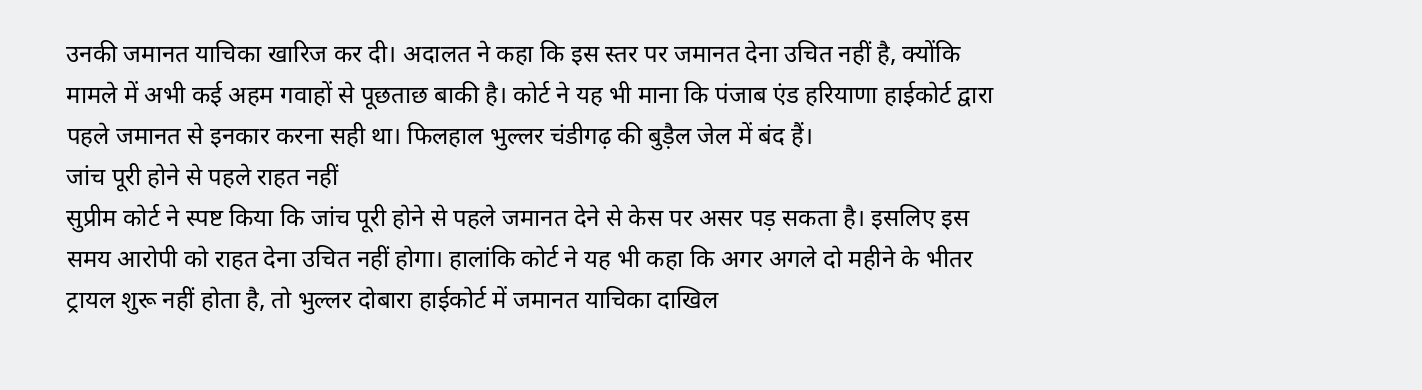उनकी जमानत याचिका खारिज कर दी। अदालत ने कहा कि इस स्तर पर जमानत देना उचित नहीं है, क्योंकि मामले में अभी कई अहम गवाहों से पूछताछ बाकी है। कोर्ट ने यह भी माना कि पंजाब एंड हरियाणा हाईकोर्ट द्वारा पहले जमानत से इनकार करना सही था। फिलहाल भुल्लर चंडीगढ़ की बुड़ैल जेल में बंद हैं।
जांच पूरी होने से पहले राहत नहीं
सुप्रीम कोर्ट ने स्पष्ट किया कि जांच पूरी होने से पहले जमानत देने से केस पर असर पड़ सकता है। इसलिए इस समय आरोपी को राहत देना उचित नहीं होगा। हालांकि कोर्ट ने यह भी कहा कि अगर अगले दो महीने के भीतर ट्रायल शुरू नहीं होता है, तो भुल्लर दोबारा हाईकोर्ट में जमानत याचिका दाखिल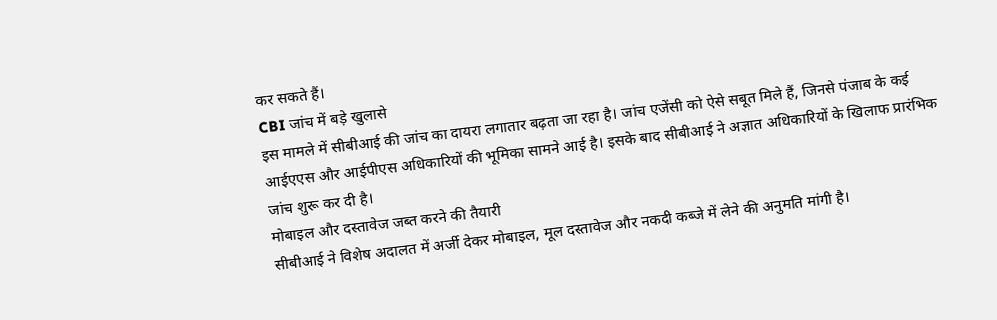कर सकते हैं।
CBI जांच में बड़े खुलासे
इस मामले में सीबीआई की जांच का दायरा लगातार बढ़ता जा रहा है। जांच एजेंसी को ऐसे सबूत मिले हैं, जिनसे पंजाब के कई आईएएस और आईपीएस अधिकारियों की भूमिका सामने आई है। इसके बाद सीबीआई ने अज्ञात अधिकारियों के खिलाफ प्रारंभिक जांच शुरू कर दी है।
मोबाइल और दस्तावेज जब्त करने की तैयारी
सीबीआई ने विशेष अदालत में अर्जी देकर मोबाइल, मूल दस्तावेज और नकदी कब्जे में लेने की अनुमति मांगी है।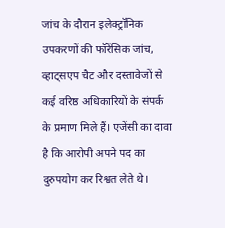जांच के दौरान इलेक्ट्रॉनिक उपकरणों की फॉरेंसिक जांच, व्हाट्सएप चैट और दस्तावेजों से कई वरिष्ठ अधिकारियों के संपर्क के प्रमाण मिले हैं। एजेंसी का दावा है कि आरोपी अपने पद का दुरुपयोग कर रिश्वत लेते थे।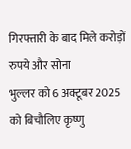गिरफ्तारी के बाद मिले करोड़ों रुपये और सोना
भुल्लर को 6 अक्टूबर 2025 को बिचौलिए कृष्णु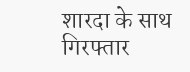शारदा के साथ गिरफ्तार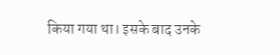किया गया था। इसके बाद उनके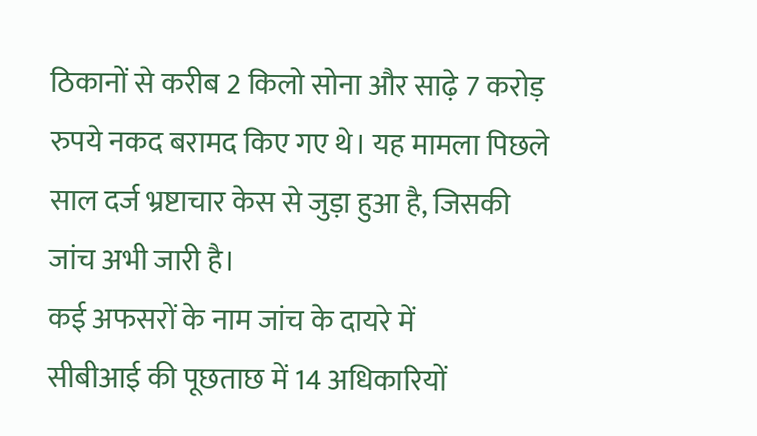ठिकानों से करीब 2 किलो सोना और साढ़े 7 करोड़ रुपये नकद बरामद किए गए थे। यह मामला पिछले साल दर्ज भ्रष्टाचार केस से जुड़ा हुआ है, जिसकी जांच अभी जारी है।
कई अफसरों के नाम जांच के दायरे में
सीबीआई की पूछताछ में 14 अधिकारियों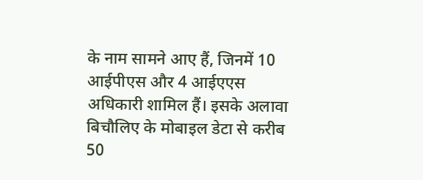के नाम सामने आए हैं, जिनमें 10 आईपीएस और 4 आईएएस अधिकारी शामिल हैं। इसके अलावा बिचौलिए के मोबाइल डेटा से करीब 50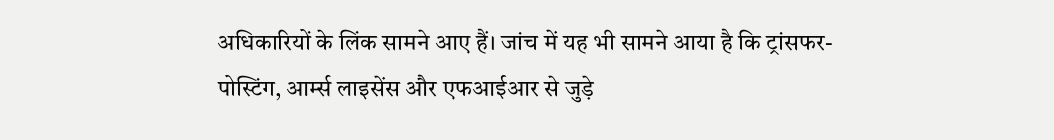अधिकारियों के लिंक सामने आए हैं। जांच में यह भी सामने आया है कि ट्रांसफर-पोस्टिंग, आर्म्स लाइसेंस और एफआईआर से जुड़े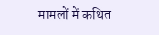मामलों में कथित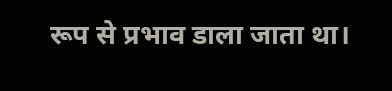रूप से प्रभाव डाला जाता था।